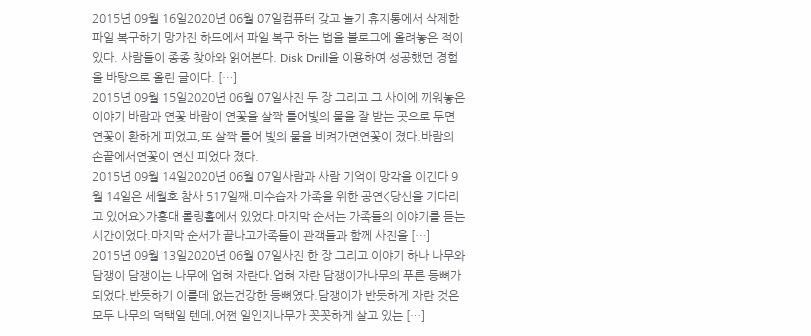2015년 09월 16일2020년 06월 07일컴퓨터 갖고 놀기 휴지통에서 삭제한 파일 복구하기 망가진 하드에서 파일 복구 하는 법을 블로그에 올려놓은 적이 있다. 사람들이 종종 찾아와 읽어본다. Disk Drill을 이용하여 성공했던 경험을 바탕으로 올린 글이다. […]
2015년 09월 15일2020년 06월 07일사진 두 장 그리고 그 사이에 끼워놓은 이야기 바람과 연꽃 바람이 연꽃을 살짝 틀어빛의 물을 잘 받는 곳으로 두면연꽃이 환하게 피었고,또 살짝 틀어 빛의 물을 비켜가면연꽃이 졌다.바람의 손끝에서연꽃이 연신 피었다 졌다.
2015년 09월 14일2020년 06월 07일사람과 사람 기억이 망각을 이긴다 9월 14일은 세월호 참사 517일째.미수습자 가족을 위한 공연<당신을 기다리고 있어요>가홍대 롤링홀에서 있었다.마지막 순서는 가족들의 이야기를 듣는 시간이었다.마지막 순서가 끝나고가족들이 관객들과 함께 사진을 […]
2015년 09월 13일2020년 06월 07일사진 한 장 그리고 이야기 하나 나무와 담쟁이 담쟁이는 나무에 업혀 자란다.업혀 자란 담쟁이가나무의 푸른 등뼈가 되었다.반듯하기 이를데 없는건강한 등뼈였다.담쟁이가 반듯하게 자란 것은모두 나무의 덕택일 텐데,어쩐 일인지나무가 꼿꼿하게 살고 있는 […]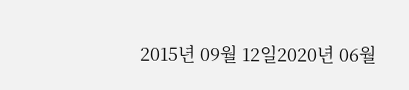2015년 09월 12일2020년 06월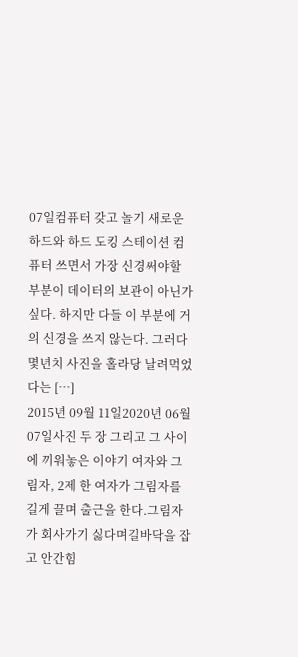07일컴퓨터 갖고 놀기 새로운 하드와 하드 도킹 스테이션 컴퓨터 쓰면서 가장 신경써야할 부분이 데이터의 보관이 아닌가 싶다. 하지만 다들 이 부분에 거의 신경을 쓰지 않는다. 그러다 몇년치 사진을 홀라당 날려먹었다는 […]
2015년 09월 11일2020년 06월 07일사진 두 장 그리고 그 사이에 끼워놓은 이야기 여자와 그림자, 2제 한 여자가 그림자를 길게 끌며 출근을 한다.그림자가 회사가기 싫다며길바닥을 잡고 안간힘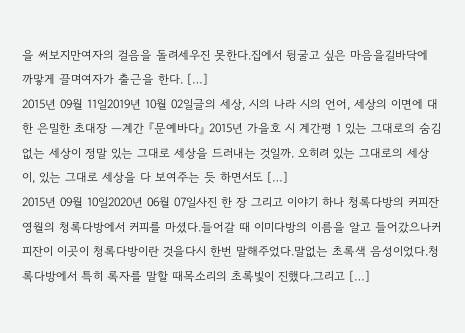을 써보지만여자의 걸음을 돌려세우진 못한다.집에서 뒹굴고 싶은 마음을길바닥에 까맣게 끌며여자가 출근을 한다. […]
2015년 09월 11일2019년 10월 02일글의 세상, 시의 나라 시의 언어, 세상의 이면에 대한 은밀한 초대장 —계간 『문예바다』 2015년 가을호 시 계간평 1 있는 그대로의 숨김없는 세상이 정말 있는 그대로 세상을 드러내는 것일까. 오히려 있는 그대로의 세상이, 있는 그대로 세상을 다 보여주는 듯 하면서도 […]
2015년 09월 10일2020년 06월 07일사진 한 장 그리고 이야기 하나 청록다방의 커피잔 영월의 청록다방에서 커피를 마셨다.들어갈 때 이미다방의 이름을 알고 들어갔으나커피잔이 이곳이 청록다방이란 것을다시 한번 말해주었다.말없는 초록색 음성이었다.청록다방에서 특히 록자를 말할 때목소리의 초록빛이 진했다.그리고 […]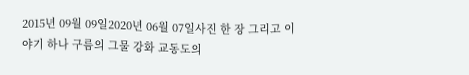2015년 09월 09일2020년 06월 07일사진 한 장 그리고 이야기 하나 구름의 그물 강화 교동도의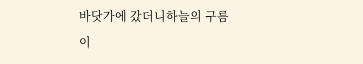바닷가에 갔더니하늘의 구름이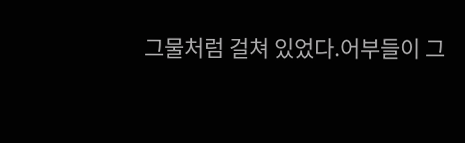그물처럼 걸쳐 있었다.어부들이 그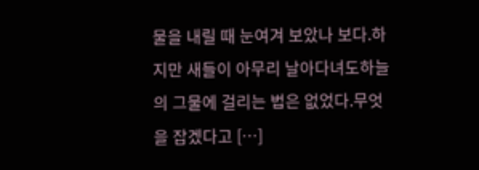물을 내릴 때 눈여겨 보았나 보다.하지만 새들이 아무리 날아다녀도하늘의 그물에 걸리는 법은 없었다.무엇을 잡겠다고 […]